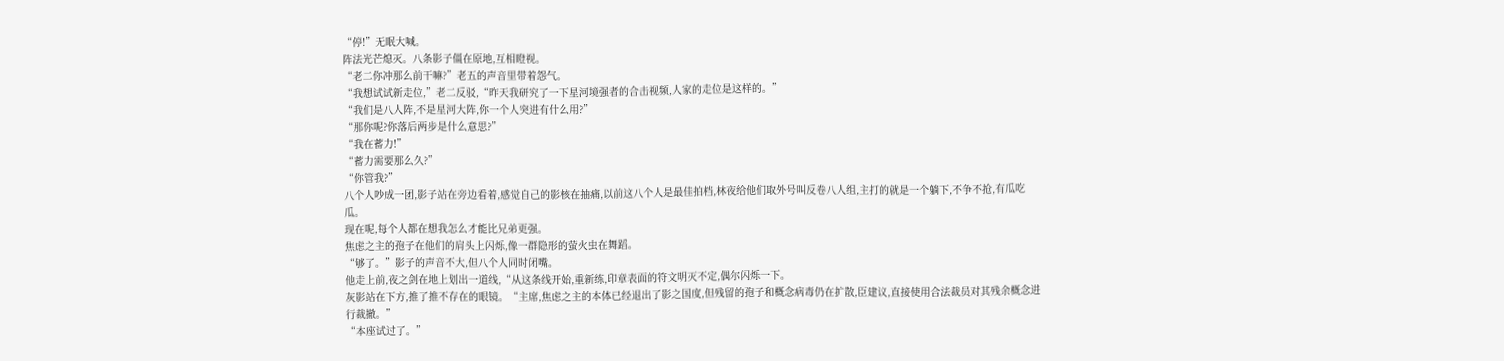“停!”无眠大喊。
阵法光芒熄灭。八条影子僵在原地,互相瞪视。
“老二你冲那么前干嘛?”老五的声音里带着怨气。
“我想试试新走位,”老二反驳,“昨天我研究了一下星河境强者的合击视频,人家的走位是这样的。”
“我们是八人阵,不是星河大阵,你一个人突进有什么用?”
“那你呢?你落后两步是什么意思?”
“我在蓄力!”
“蓄力需要那么久?”
“你管我?”
八个人吵成一团,影子站在旁边看着,感觉自己的影核在抽痛,以前这八个人是最佳拍档,林夜给他们取外号叫反卷八人组,主打的就是一个躺下,不争不抢,有瓜吃瓜。
现在呢,每个人都在想我怎么才能比兄弟更强。
焦虑之主的孢子在他们的肩头上闪烁,像一群隐形的萤火虫在舞蹈。
“够了。”影子的声音不大,但八个人同时闭嘴。
他走上前,夜之剑在地上划出一道线,“从这条线开始,重新练,印章表面的符文明灭不定,偶尔闪烁一下。
灰影站在下方,推了推不存在的眼镜。“主席,焦虑之主的本体已经退出了影之国度,但残留的孢子和概念病毒仍在扩散,臣建议,直接使用合法裁员对其残余概念进行裁撤。”
“本座试过了。”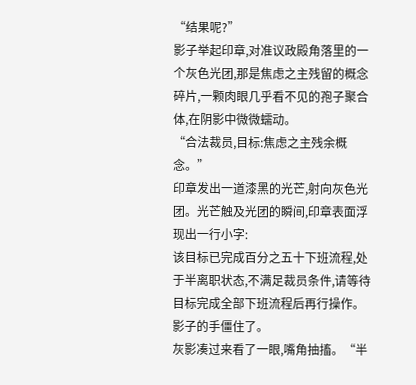“结果呢?”
影子举起印章,对准议政殿角落里的一个灰色光团,那是焦虑之主残留的概念碎片,一颗肉眼几乎看不见的孢子聚合体,在阴影中微微蠕动。
“合法裁员,目标:焦虑之主残余概念。”
印章发出一道漆黑的光芒,射向灰色光团。光芒触及光团的瞬间,印章表面浮现出一行小字:
该目标已完成百分之五十下班流程,处于半离职状态,不满足裁员条件,请等待目标完成全部下班流程后再行操作。
影子的手僵住了。
灰影凑过来看了一眼,嘴角抽搐。“半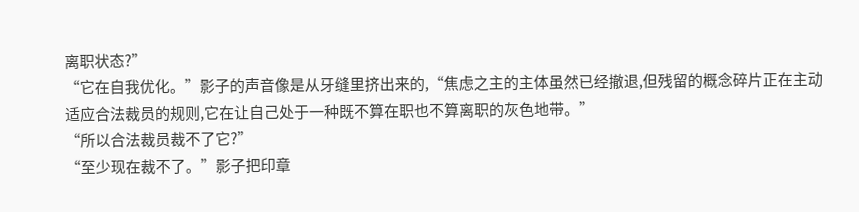离职状态?”
“它在自我优化。”影子的声音像是从牙缝里挤出来的,“焦虑之主的主体虽然已经撤退,但残留的概念碎片正在主动适应合法裁员的规则,它在让自己处于一种既不算在职也不算离职的灰色地带。”
“所以合法裁员裁不了它?”
“至少现在裁不了。”影子把印章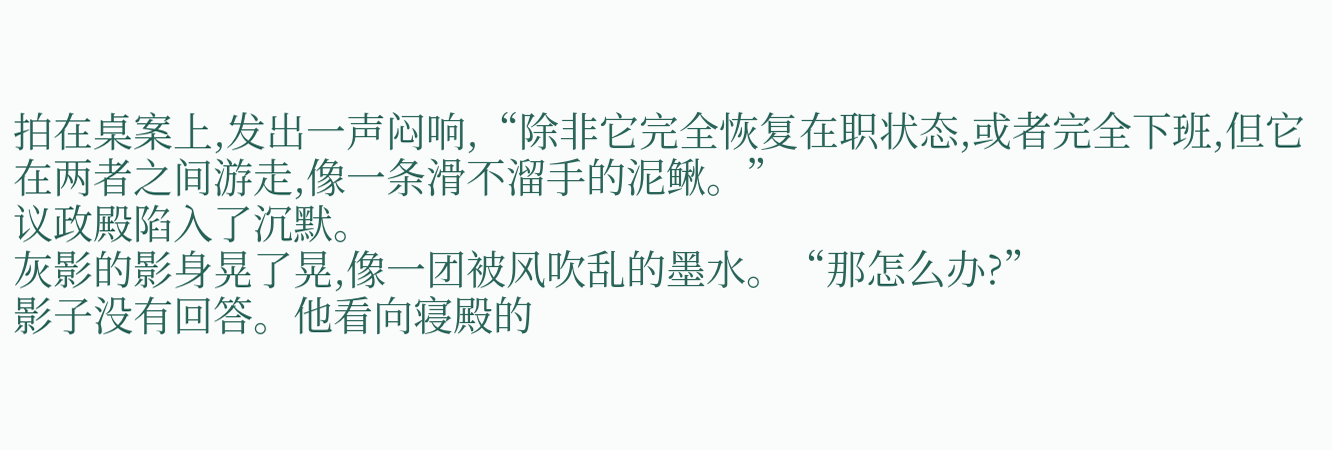拍在桌案上,发出一声闷响,“除非它完全恢复在职状态,或者完全下班,但它在两者之间游走,像一条滑不溜手的泥鳅。”
议政殿陷入了沉默。
灰影的影身晃了晃,像一团被风吹乱的墨水。“那怎么办?”
影子没有回答。他看向寝殿的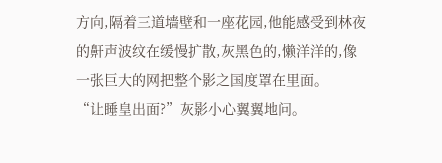方向,隔着三道墙壁和一座花园,他能感受到林夜的鼾声波纹在缓慢扩散,灰黑色的,懒洋洋的,像一张巨大的网把整个影之国度罩在里面。
“让睡皇出面?”灰影小心翼翼地问。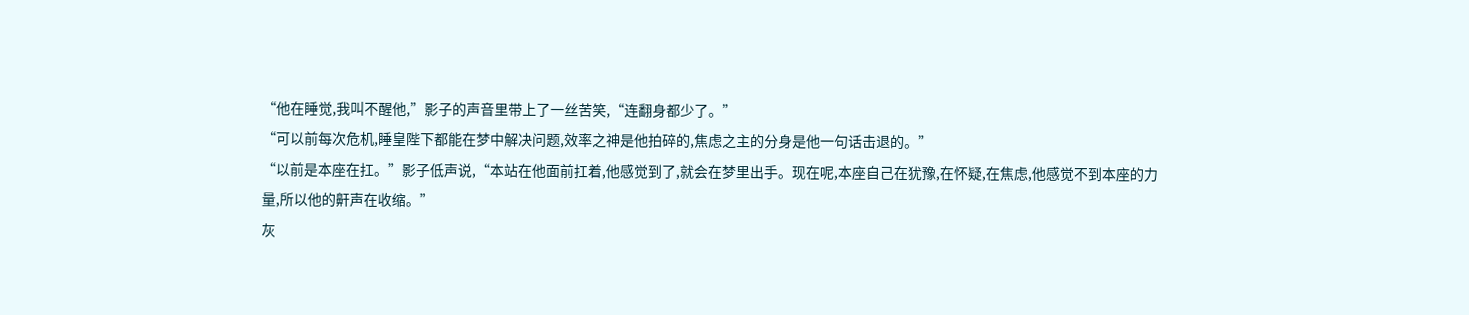“他在睡觉,我叫不醒他,”影子的声音里带上了一丝苦笑,“连翻身都少了。”
“可以前每次危机,睡皇陛下都能在梦中解决问题,效率之神是他拍碎的,焦虑之主的分身是他一句话击退的。”
“以前是本座在扛。”影子低声说,“本站在他面前扛着,他感觉到了,就会在梦里出手。现在呢,本座自己在犹豫,在怀疑,在焦虑,他感觉不到本座的力量,所以他的鼾声在收缩。”
灰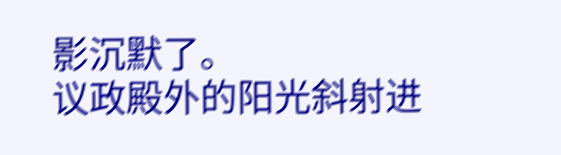影沉默了。
议政殿外的阳光斜射进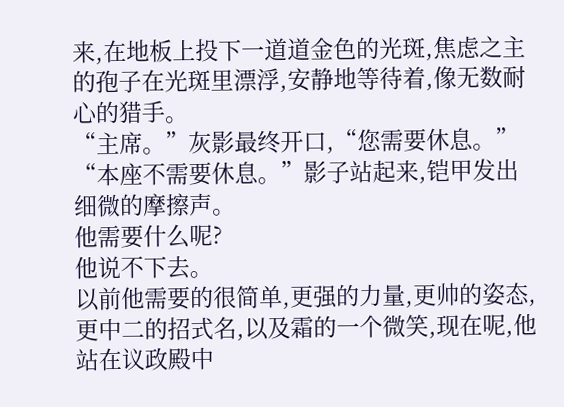来,在地板上投下一道道金色的光斑,焦虑之主的孢子在光斑里漂浮,安静地等待着,像无数耐心的猎手。
“主席。”灰影最终开口,“您需要休息。”
“本座不需要休息。”影子站起来,铠甲发出细微的摩擦声。
他需要什么呢?
他说不下去。
以前他需要的很简单,更强的力量,更帅的姿态,更中二的招式名,以及霜的一个微笑,现在呢,他站在议政殿中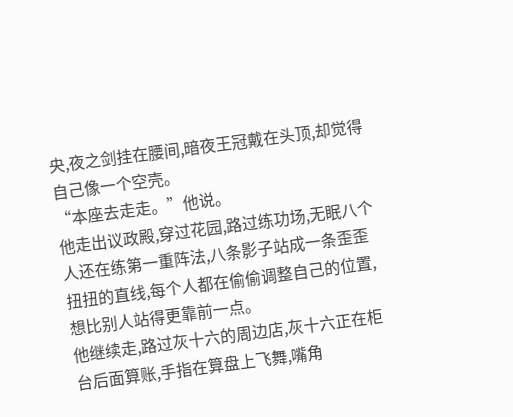央,夜之剑挂在腰间,暗夜王冠戴在头顶,却觉得自己像一个空壳。
“本座去走走。”他说。
他走出议政殿,穿过花园,路过练功场,无眠八个人还在练第一重阵法,八条影子站成一条歪歪扭扭的直线,每个人都在偷偷调整自己的位置,想比别人站得更靠前一点。
他继续走,路过灰十六的周边店,灰十六正在柜台后面算账,手指在算盘上飞舞,嘴角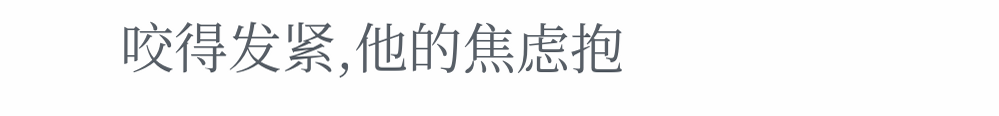咬得发紧,他的焦虑抱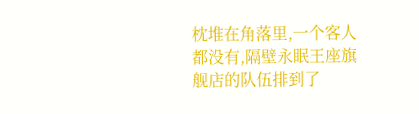枕堆在角落里,一个客人都没有,隔壁永眠王座旗舰店的队伍排到了